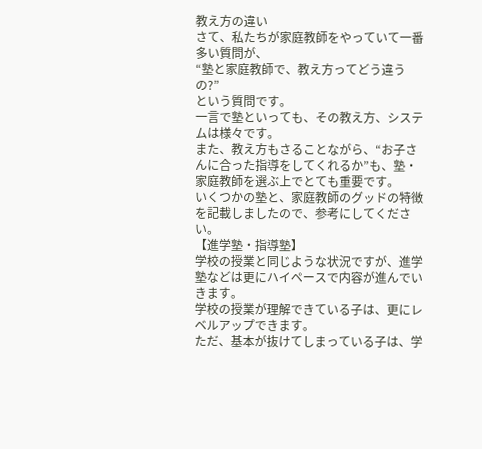教え方の違い
さて、私たちが家庭教師をやっていて一番多い質問が、
“塾と家庭教師で、教え方ってどう違うの?”
という質問です。
一言で塾といっても、その教え方、システムは様々です。
また、教え方もさることながら、“お子さんに合った指導をしてくれるか”も、塾・家庭教師を選ぶ上でとても重要です。
いくつかの塾と、家庭教師のグッドの特徴を記載しましたので、参考にしてください。
【進学塾・指導塾】
学校の授業と同じような状況ですが、進学塾などは更にハイペースで内容が進んでいきます。
学校の授業が理解できている子は、更にレベルアップできます。
ただ、基本が抜けてしまっている子は、学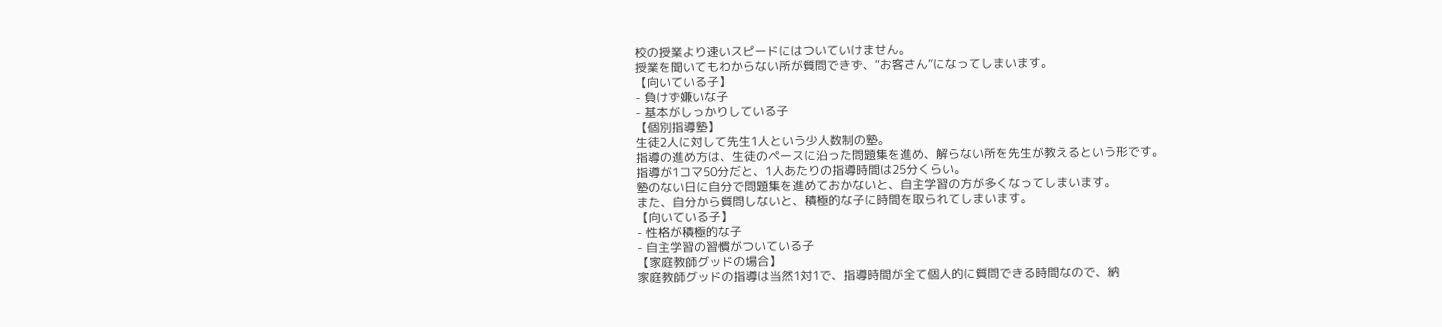校の授業より速いスピードにはついていけません。
授業を聞いてもわからない所が質問できず、“お客さん”になってしまいます。
【向いている子】
- 負けず嫌いな子
- 基本がしっかりしている子
【個別指導塾】
生徒2人に対して先生1人という少人数制の塾。
指導の進め方は、生徒のペースに沿った問題集を進め、解らない所を先生が教えるという形です。
指導が1コマ50分だと、1人あたりの指導時間は25分くらい。
塾のない日に自分で問題集を進めておかないと、自主学習の方が多くなってしまいます。
また、自分から質問しないと、積極的な子に時間を取られてしまいます。
【向いている子】
- 性格が積極的な子
- 自主学習の習慣がついている子
【家庭教師グッドの場合】
家庭教師グッドの指導は当然1対1で、指導時間が全て個人的に質問できる時間なので、納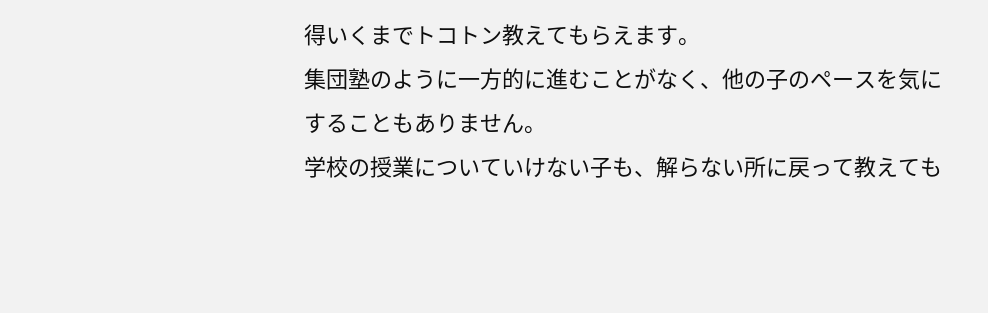得いくまでトコトン教えてもらえます。
集団塾のように一方的に進むことがなく、他の子のペースを気にすることもありません。
学校の授業についていけない子も、解らない所に戻って教えても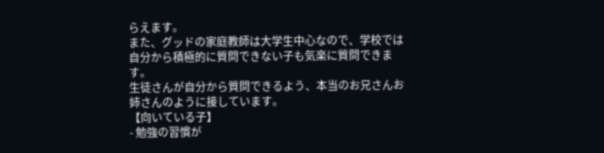らえます。
また、グッドの家庭教師は大学生中心なので、学校では自分から積極的に質問できない子も気楽に質問できます。
生徒さんが自分から質問できるよう、本当のお兄さんお姉さんのように接しています。
【向いている子】
- 勉強の習慣が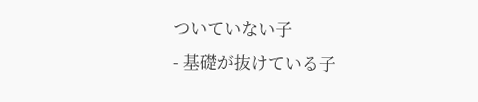ついていない子
- 基礎が抜けている子